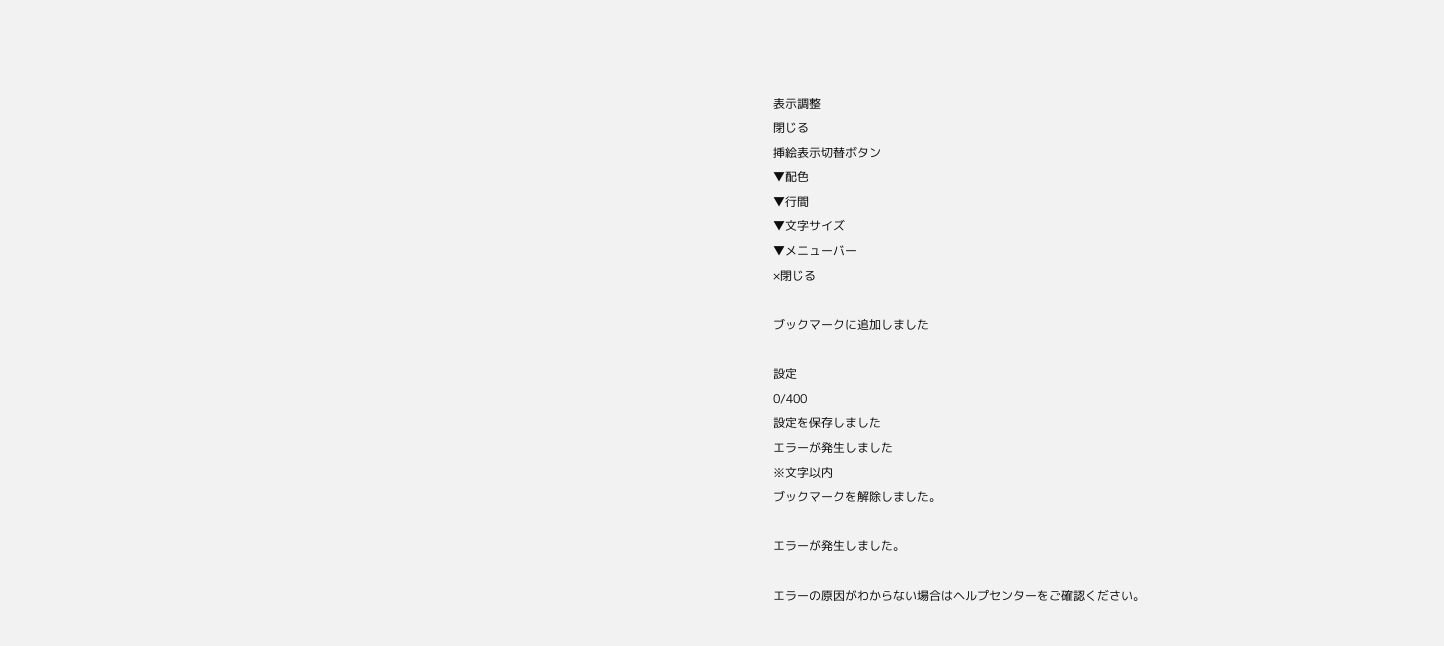表示調整
閉じる
挿絵表示切替ボタン
▼配色
▼行間
▼文字サイズ
▼メニューバー
×閉じる

ブックマークに追加しました

設定
0/400
設定を保存しました
エラーが発生しました
※文字以内
ブックマークを解除しました。

エラーが発生しました。

エラーの原因がわからない場合はヘルプセンターをご確認ください。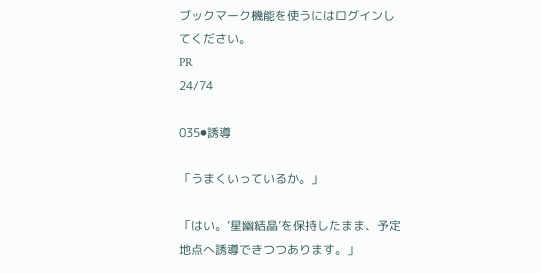ブックマーク機能を使うにはログインしてください。
PR
24/74

035⚫誘導

「うまくいっているか。」

「はい。’星幽結晶’を保持したまま、予定地点へ誘導できつつあります。」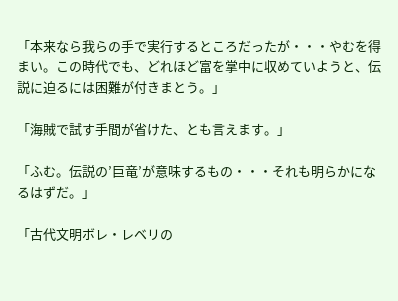「本来なら我らの手で実行するところだったが・・・やむを得まい。この時代でも、どれほど富を掌中に収めていようと、伝説に迫るには困難が付きまとう。」

「海賊で試す手間が省けた、とも言えます。」

「ふむ。伝説の’巨竜’が意味するもの・・・それも明らかになるはずだ。」

「古代文明ボレ・レベリの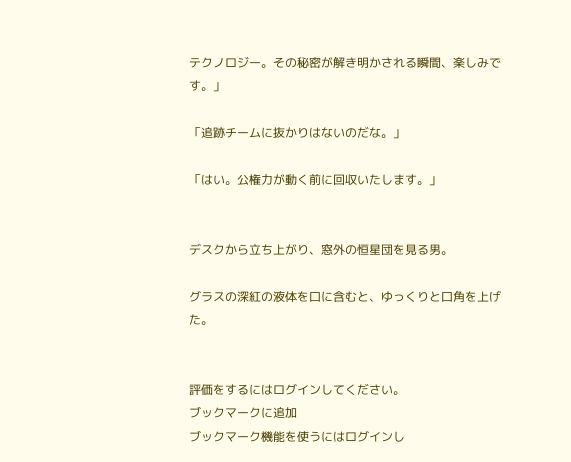テクノロジー。その秘密が解き明かされる瞬間、楽しみです。」

「追跡チームに抜かりはないのだな。」

「はい。公権力が動く前に回収いたします。」


デスクから立ち上がり、窓外の恒星団を見る男。

グラスの深紅の液体を口に含むと、ゆっくりと口角を上げた。


評価をするにはログインしてください。
ブックマークに追加
ブックマーク機能を使うにはログインし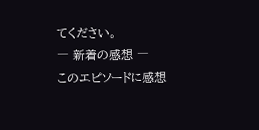てください。
― 新着の感想 ―
このエピソードに感想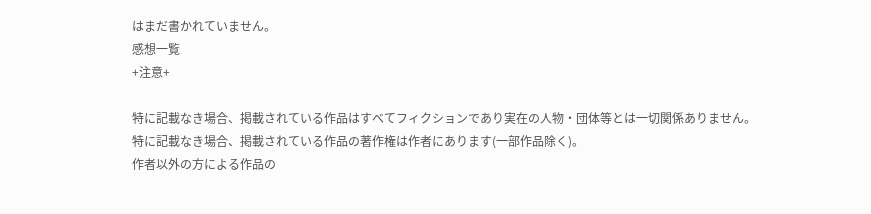はまだ書かれていません。
感想一覧
+注意+

特に記載なき場合、掲載されている作品はすべてフィクションであり実在の人物・団体等とは一切関係ありません。
特に記載なき場合、掲載されている作品の著作権は作者にあります(一部作品除く)。
作者以外の方による作品の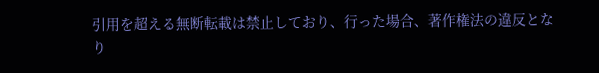引用を超える無断転載は禁止しており、行った場合、著作権法の違反となり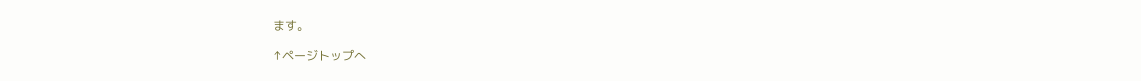ます。

↑ページトップへ